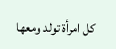كل امرأة تولد ومعها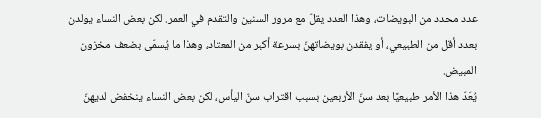عدد محدد من البويضات، وهذا العدد يقلّ مع مرور السنين والتقدم في العمر. لكن بعض النساء يولدن بعدد أقل من الطبيعي، أو يفقدن بويضاتهنّ بسرعة أكبر من المعتاد، وهذا ما يُسمّى بضعف مخزون المبيض.
يُعَدّ هذا الأمر طبيعيًا بعد سنّ الأربعين بسبب اقتراب سنّ اليأس، لكن بعض النساء ينخفض لديهنّ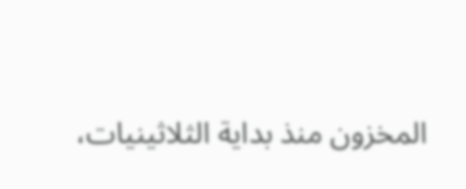المخزون منذ بداية الثلاثينيات،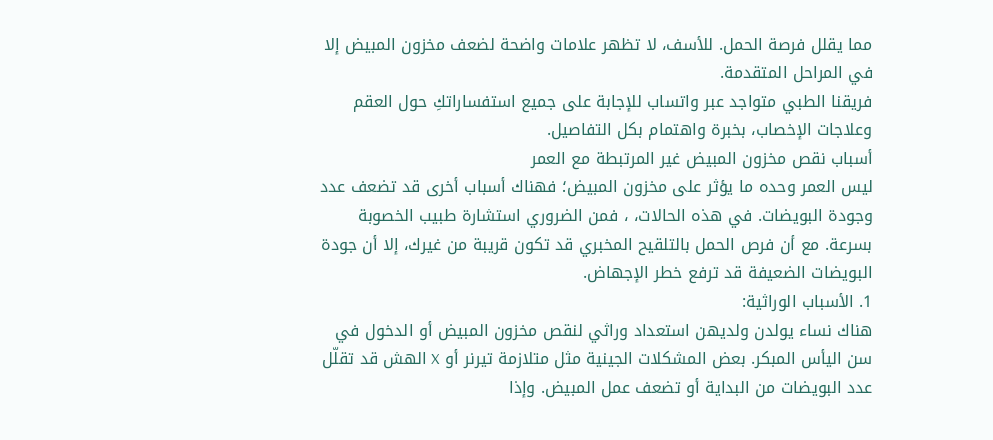مما يقلل فرصة الحمل. للأسف، لا تظهر علامات واضحة لضعف مخزون المبيض إلا في المراحل المتقدمة.
فريقنا الطبي متواجد عبر واتساب للإجابة على جميع استفساراتكِ حول العقم وعلاجات الإخصاب، بخبرة واهتمام بكل التفاصيل.
أسباب نقص مخزون المبيض غير المرتبطة مع العمر
ليس العمر وحده ما يؤثر على مخزون المبيض؛ فهناك أسباب أخرى قد تضعف عدد وجودة البويضات. في هذه الحالات، ، فمن الضروري استشارة طبيب الخصوبة بسرعة. مع أن فرص الحمل بالتلقيح المخبري قد تكون قريبة من غيرك، إلا أن جودة البويضات الضعيفة قد ترفع خطر الإجهاض.
1. الأسباب الوراثية:
هناك نساء يولدن ولديهن استعداد وراثي لنقص مخزون المبيض أو الدخول في سن اليأس المبكر. بعض المشكلات الجينية مثل متلازمة تيرنر أو X الهش قد تقلّل عدد البويضات من البداية أو تضعف عمل المبيض. وإذا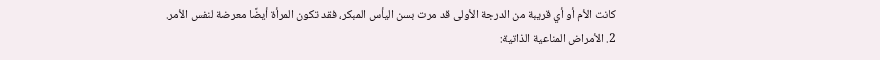كانت الأم أو أي قريبة من الدرجة الأولى قد مرت بسن اليأس المبكر، فقد تكون المرأة أيضًا معرضة لنفس الأمر.
2. الأمراض المناعية الذاتية: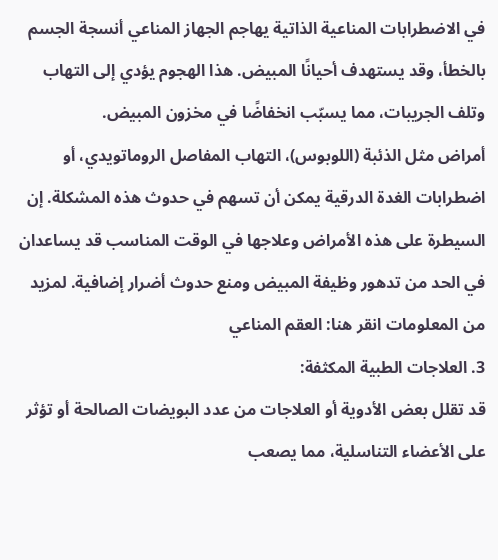في الاضطرابات المناعية الذاتية يهاجم الجهاز المناعي أنسجة الجسم بالخطأ، وقد يستهدف أحيانًا المبيض. هذا الهجوم يؤدي إلى التهاب وتلف الجريبات، مما يسبّب انخفاضًا في مخزون المبيض.
أمراض مثل الذئبة (اللوبوس)، التهاب المفاصل الروماتويدي، أو اضطرابات الغدة الدرقية يمكن أن تسهم في حدوث هذه المشكلة. إن السيطرة على هذه الأمراض وعلاجها في الوقت المناسب قد يساعدان في الحد من تدهور وظيفة المبيض ومنع حدوث أضرار إضافية. لمزيد من المعلومات انقر هنا: العقم المناعي
3. العلاجات الطبية المكثفة:
قد تقلل بعض الأدوية أو العلاجات من عدد البويضات الصالحة أو تؤثر على الأعضاء التناسلية، مما يصعب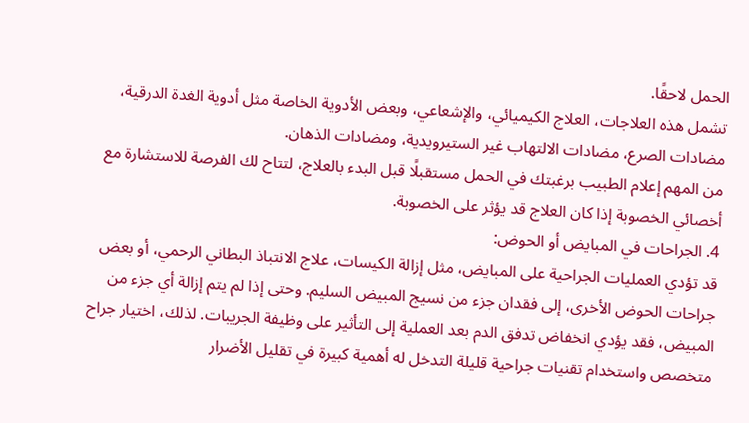الحمل لاحقًا.
تشمل هذه العلاجات، العلاج الكيميائي، والإشعاعي، وبعض الأدوية الخاصة مثل أدوية الغدة الدرقية، مضادات الصرع، مضادات الالتهاب غير الستيرويدية، ومضادات الذهان.
من المهم إعلام الطبيب برغبتك في الحمل مستقبلًا قبل البدء بالعلاج، لتتاح لك الفرصة للاستشارة مع أخصائي الخصوبة إذا كان العلاج قد يؤثر على الخصوبة.
4. الجراحات في المبايض أو الحوض:
قد تؤدي العمليات الجراحية على المبايض، مثل إزالة الكيسات، علاج الانتباذ البطاني الرحمي، أو بعض جراحات الحوض الأخرى، إلى فقدان جزء من نسيج المبيض السليم. وحتى إذا لم يتم إزالة أي جزء من المبيض، فقد يؤدي انخفاض تدفق الدم بعد العملية إلى التأثير على وظيفة الجريبات. لذلك، اختيار جراح متخصص واستخدام تقنيات جراحية قليلة التدخل له أهمية كبيرة في تقليل الأضرار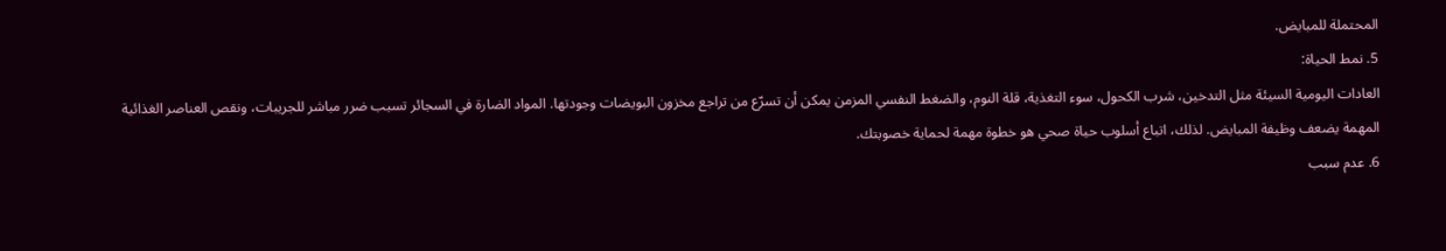المحتملة للمبايض.
5. نمط الحياة:
العادات اليومية السيئة مثل التدخين، شرب الكحول، سوء التغذية، قلة النوم، والضغط النفسي المزمن يمكن أن تسرّع من تراجع مخزون البويضات وجودتها. المواد الضارة في السجائر تسبب ضرر مباشر للجريبات، ونقص العناصر الغذائية المهمة يضعف وظيفة المبايض. لذلك، اتباع أسلوب حياة صحي هو خطوة مهمة لحماية خصوبتك.
6. عدم سبب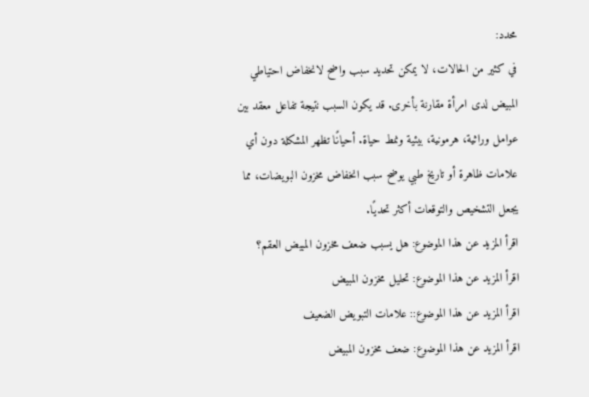محدد:
في كثير من الحالات، لا يمكن تحديد سبب واضح لانخفاض احتياطي المبيض لدى امرأة مقارنة بأخرى. قد يكون السبب نتيجة تفاعل معقد بين عوامل وراثية، هرمونية، بيئية ونمط حياة. أحيانًا تظهر المشكلة دون أي علامات ظاهرة أو تاريخ طبي يوضح سبب انخفاض مخزون البويضات، مما يجعل التشخيص والتوقعات أكثر تحديًا.
اقرأ المزيد عن هذا الموضوع: هل يسبب ضعف مخزون المبيض العقم؟
اقرأ المزيد عن هذا الموضوع: تحليل مخزون المبيض
اقرأ المزيد عن هذا الموضوع:: علامات التبويض الضعيف
اقرأ المزيد عن هذا الموضوع: ضعف مخزون المبيض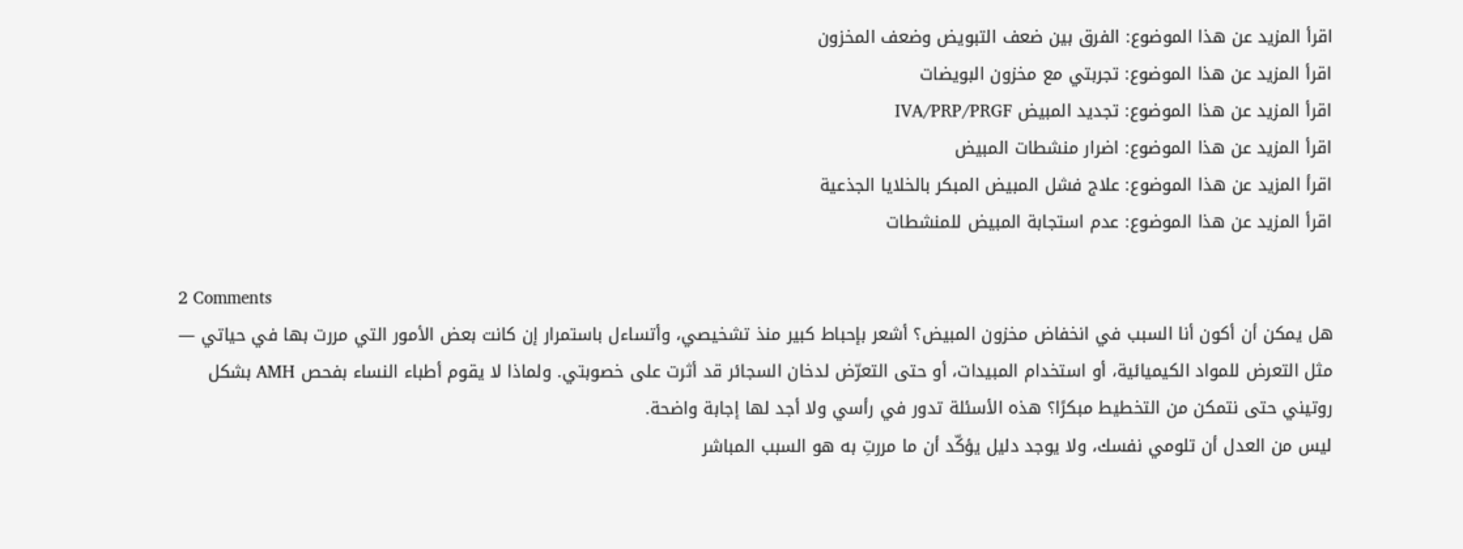اقرأ المزيد عن هذا الموضوع: الفرق بين ضعف التبويض وضعف المخزون
اقرأ المزيد عن هذا الموضوع: تجربتي مع مخزون البويضات
اقرأ المزيد عن هذا الموضوع: تجديد المبيض IVA/PRP/PRGF
اقرأ المزيد عن هذا الموضوع: اضرار منشطات المبيض
اقرأ المزيد عن هذا الموضوع: علاج فشل المبيض المبكر بالخلايا الجذعية
اقرأ المزيد عن هذا الموضوع: عدم استجابة المبيض للمنشطات

2 Comments
هل يمكن أن أكون أنا السبب في انخفاض مخزون المبيض؟ أشعر بإحباط كبير منذ تشخيصي، وأتساءل باستمرار إن كانت بعض الأمور التي مررت بها في حياتي — مثل التعرض للمواد الكيميائية، أو استخدام المبيدات، أو حتى التعرّض لدخان السجائر قد أثرت على خصوبتي. ولماذا لا يقوم أطباء النساء بفحص AMH بشكل روتيني حتى نتمكن من التخطيط مبكرًا؟ هذه الأسئلة تدور في رأسي ولا أجد لها إجابة واضحة.
ليس من العدل أن تلومي نفسك، ولا يوجد دليل يؤكّد أن ما مررتِ به هو السبب المباشر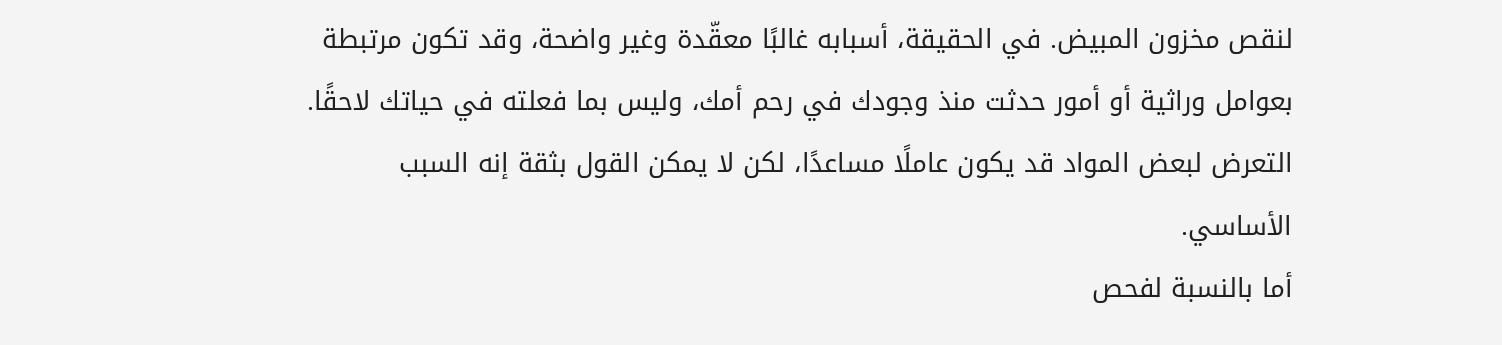لنقص مخزون المبيض. في الحقيقة، أسبابه غالبًا معقّدة وغير واضحة، وقد تكون مرتبطة بعوامل وراثية أو أمور حدثت منذ وجودك في رحم أمك، وليس بما فعلته في حياتك لاحقًا. التعرض لبعض المواد قد يكون عاملًا مساعدًا، لكن لا يمكن القول بثقة إنه السبب الأساسي.
أما بالنسبة لفحص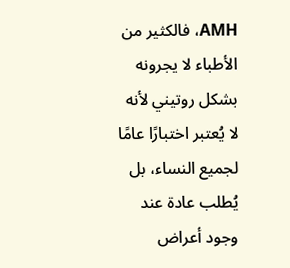AMH، فالكثير من الأطباء لا يجرونه بشكل روتيني لأنه لا يُعتبر اختبارًا عامًا لجميع النساء، بل يُطلب عادة عند وجود أعراض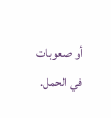أو صعوبات في الحمل.